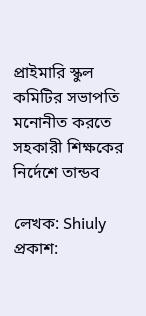প্রাইমারি স্কুল কমিটির সভাপতি মনোনীত করতে সহকারী শিক্ষকের নির্দেশে তান্ডব

লেখক: Shiuly
প্রকাশ: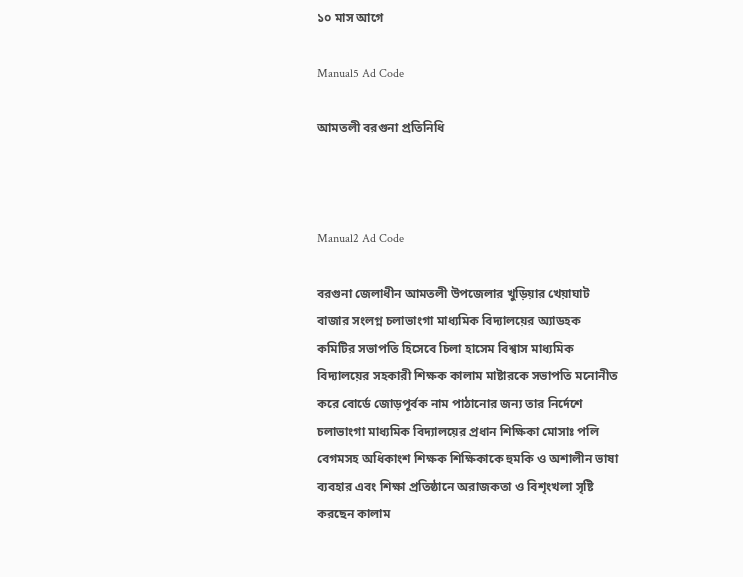১০ মাস আগে

Manual5 Ad Code

আমতলী বরগুনা প্রতিনিধি



Manual2 Ad Code

বরগুনা জেলাধীন আমতলী উপজেলার খুড়িয়ার খেয়াঘাট বাজার সংলগ্ন চলাভাংগা মাধ্যমিক বিদ্যালয়ের অ্যাডহক কমিটির সভাপতি হিসেবে চিলা হাসেম বিশ্বাস মাধ্যমিক বিদ্যালয়ের সহকারী শিক্ষক কালাম মাষ্টারকে সভাপতি মনোনীত করে বোর্ডে জোড়পূর্বক নাম পাঠানোর জন্য তার নির্দেশে চলাভাংগা মাধ্যমিক বিদ্যালয়ের প্রধান শিক্ষিকা মোসাঃ পলি বেগমসহ অধিকাংশ শিক্ষক শিক্ষিকাকে হুমকি ও অশালীন ভাষা ব্যবহার এবং শিক্ষা প্রতিষ্ঠানে অরাজকতা ও বিশৃংখলা সৃষ্টি করছেন কালাম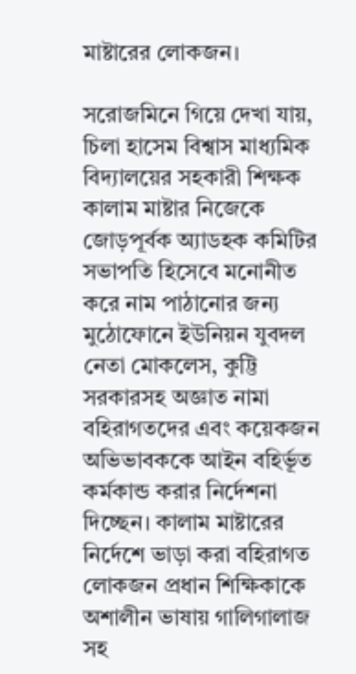মাষ্টারের লোকজন।

সরোজমিনে গিয়ে দেখা যায়, চিলা হাসেম বিশ্বাস মাধ্যমিক বিদ্যালয়ের সহকারী শিক্ষক কালাম মাষ্টার নিজেকে জোড়পূর্বক অ্যাডহক কমিটির সভাপতি হিসেবে মনোনীত করে নাম পাঠানোর জন্য মুঠোফোনে ইউনিয়ন যুবদল নেতা মোকলেস, কুট্টি সরকারসহ অজ্ঞাত নামা বহিরাগতদের এবং কয়েকজন অভিভাবককে আইন বহির্ভূত কর্মকান্ড করার নির্দেশনা দিচ্ছেন। কালাম মাষ্টারের নির্দেশে ভাড়া করা বহিরাগত লোকজন প্রধান শিক্ষিকাকে অশালীন ভাষায় গালিগালাজ সহ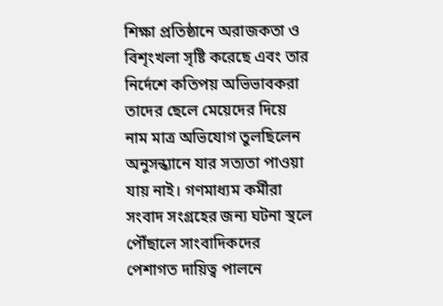শিক্ষা প্রতিষ্ঠানে অরাজকতা ও বিশৃংখলা সৃষ্টি করেছে এবং তার নির্দেশে কতিপয় অভিভাবকরা তাদের ছেলে মেয়েদের দিয়ে নাম মাত্র অভিযোগ তুলছিলেন অনুসন্ধ্যানে যার সত্যতা পাওয়া যায় নাই। গণমাধ্যম কর্মীরা সংবাদ সংগ্রহের জন্য ঘটনা স্থলে পৌঁছালে সাংবাদিকদের পেশাগত দায়িত্ব পালনে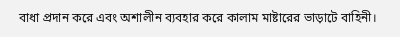বাধা প্রদান করে এবং অশালীন ব্যবহার করে কালাম মাষ্টারের ভাড়াটে বাহিনী।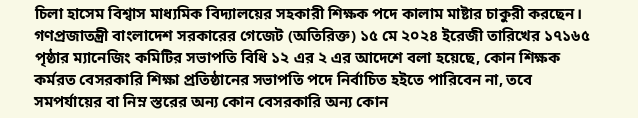চিলা হাসেম বিশ্বাস মাধ্যমিক বিদ্যালয়ের সহকারী শিক্ষক পদে কালাম মাষ্টার চাকুরী করছেন। গণপ্রজাতন্ত্রী বাংলাদেশ সরকারের গেজেট (অতিরিক্ত) ১৫ মে ২০২৪ ইরেজী তারিখের ১৭১৬৫ পৃষ্ঠার ম্যানেজিং কমিটির সভাপতি বিধি ১২ এর ২ এর আদেশে বলা হয়েছে, কোন শিক্ষক কর্মরত বেসরকারি শিক্ষা প্রতিষ্ঠানের সভাপতি পদে নির্বাচিত হইতে পারিবেন না, তবে সমপর্যায়ের বা নিম্ন স্তরের অন্য কোন বেসরকারি অন্য কোন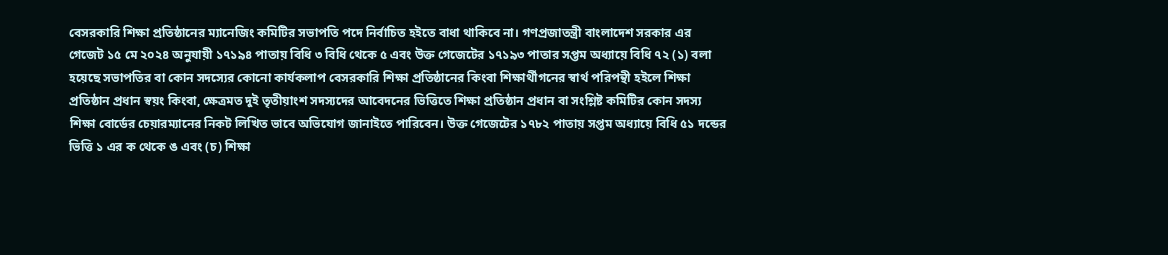বেসরকারি শিক্ষা প্রতিষ্ঠানের ম্যানেজিং কমিটির সভাপতি পদে নির্বাচিত হইতে বাধা থাকিবে না। গণপ্রজাতন্ত্রী বাংলাদেশ সরকার এর গেজেট ১৫ মে ২০২৪ অনুযায়ী ১৭১৯৪ পাতায় বিধি ৩ বিধি থেকে ৫ এবং উক্ত গেজেটের ১৭১৯৩ পাতার সপ্তম অধ্যায়ে বিধি ৭২ (১) বলা হয়েছে সভাপতির বা কোন সদস্যের কোনো কার্যকলাপ বেসরকারি শিক্ষা প্রতিষ্ঠানের কিংবা শিক্ষার্থীগনের স্বার্থ পরিপন্থী হইলে শিক্ষা প্রতিষ্ঠান প্রধান স্বয়ং কিংবা, ক্ষেত্রমত দুই তৃতীয়াংশ সদস্যদের আবেদনের ভিত্তিতে শিক্ষা প্রতিষ্ঠান প্রধান বা সংশ্লিষ্ট কমিটির কোন সদস্য শিক্ষা বোর্ডের চেয়ারম্যানের নিকট লিখিত ভাবে অভিযোগ জানাইতে পারিবেন। উক্ত গেজেটের ১৭৮২ পাতায় সপ্তম অধ্যায়ে বিধি ৫১ দন্ডের ভিত্তি ১ এর ক থেকে ঙ এবং (চ) শিক্ষা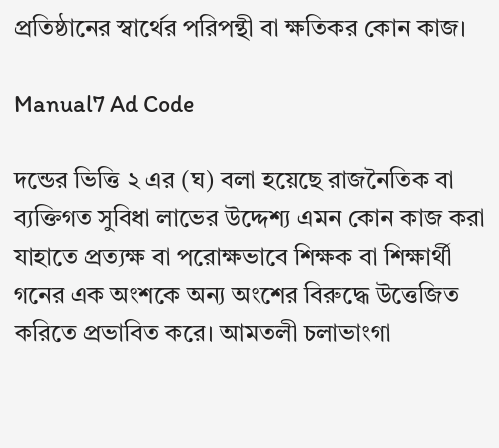প্রতিষ্ঠানের স্বার্থের পরিপন্থী বা ক্ষতিকর কোন কাজ।

Manual7 Ad Code

দন্ডের ভিত্তি ২ এর (ঘ) বলা হয়েছে রাজনৈতিক বা ব্যক্তিগত সুবিধা লাভের উদ্দেশ্য এমন কোন কাজ করা যাহাতে প্রত্যক্ষ বা পরোক্ষভাবে শিক্ষক বা শিক্ষার্থী গনের এক অংশকে অন্য অংশের বিরুদ্ধে উত্তেজিত করিতে প্রভাবিত করে। আমতলী চলাভাংগা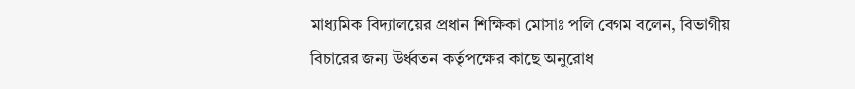মাধ্যমিক বিদ্যালয়ের প্রধান শিক্ষিকা মোসাঃ পলি বেগম বলেন, বিভাগীয় বিচারের জন্য উর্ধ্বতন কর্তৃপক্ষের কাছে অনুরোধ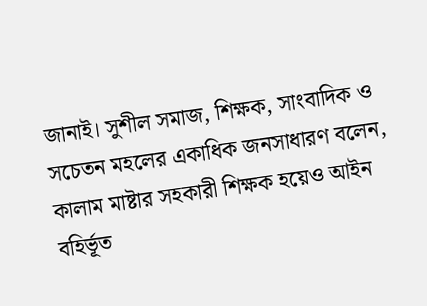জানাই। সুশীল সমাজ, শিক্ষক, সাংবাদিক ও সচেতন মহলের একাধিক জনসাধারণ বলেন, কালাম মাষ্টার সহকারী শিক্ষক হয়েও আইন বহির্ভূত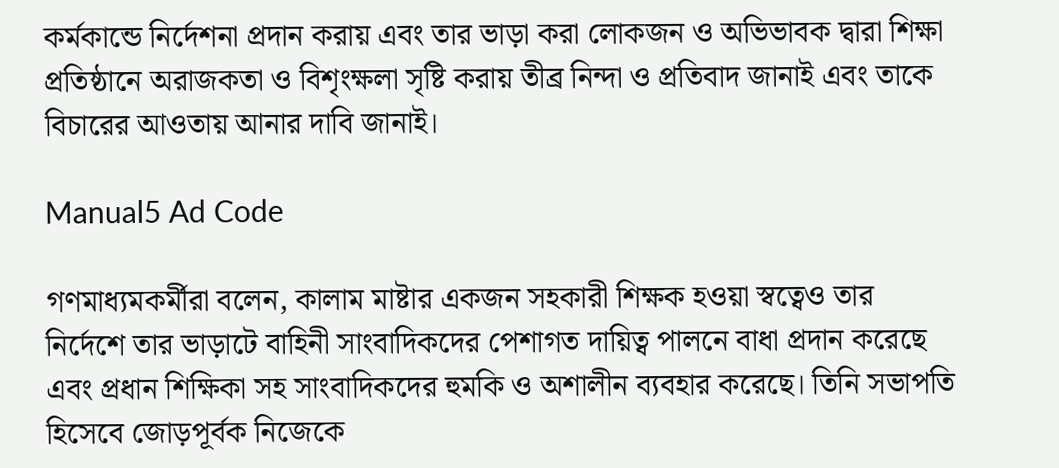কর্মকান্ডে নির্দেশনা প্রদান করায় এবং তার ভাড়া করা লোকজন ও অভিভাবক দ্বারা শিক্ষা প্রতিষ্ঠানে অরাজকতা ও বিশৃংক্ষলা সৃষ্টি করায় তীব্র নিন্দা ও প্রতিবাদ জানাই এবং তাকে বিচারের আওতায় আনার দাবি জানাই।

Manual5 Ad Code

গণমাধ্যমকর্মীরা বলেন, কালাম মাষ্টার একজন সহকারী শিক্ষক হওয়া স্বত্বেও তার নির্দেশে তার ভাড়াটে বাহিনী সাংবাদিকদের পেশাগত দায়িত্ব পালনে বাধা প্রদান করেছে এবং প্রধান শিক্ষিকা সহ সাংবাদিকদের হুমকি ও অশালীন ব্যবহার করেছে। তিনি সভাপতি হিসেবে জোড়পূর্বক নিজেকে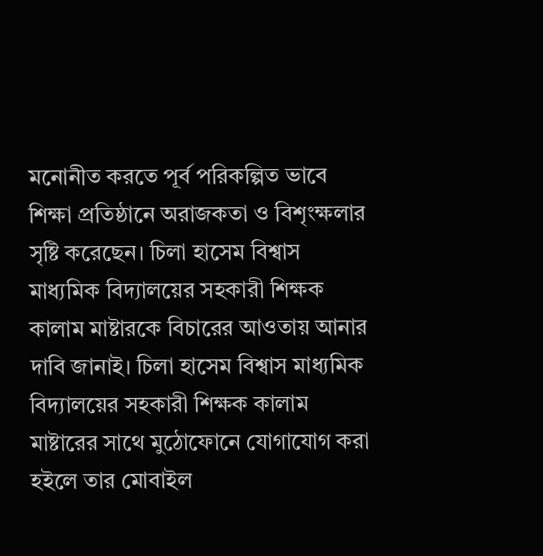মনোনীত করতে পূর্ব পরিকল্পিত ভাবে শিক্ষা প্রতিষ্ঠানে অরাজকতা ও বিশৃংক্ষলার সৃষ্টি করেছেন। চিলা হাসেম বিশ্বাস মাধ্যমিক বিদ্যালয়ের সহকারী শিক্ষক কালাম মাষ্টারকে বিচারের আওতায় আনার দাবি জানাই। চিলা হাসেম বিশ্বাস মাধ্যমিক বিদ্যালয়ের সহকারী শিক্ষক কালাম মাষ্টারের সাথে মুঠোফোনে যোগাযোগ করা হইলে তার মোবাইল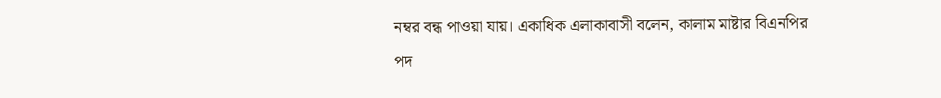নম্বর বন্ধ পাওয়া যায়। একাধিক এলাকাবাসী বলেন, কালাম মাষ্টার বিএনপির পদ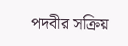পদবীর সক্রিয়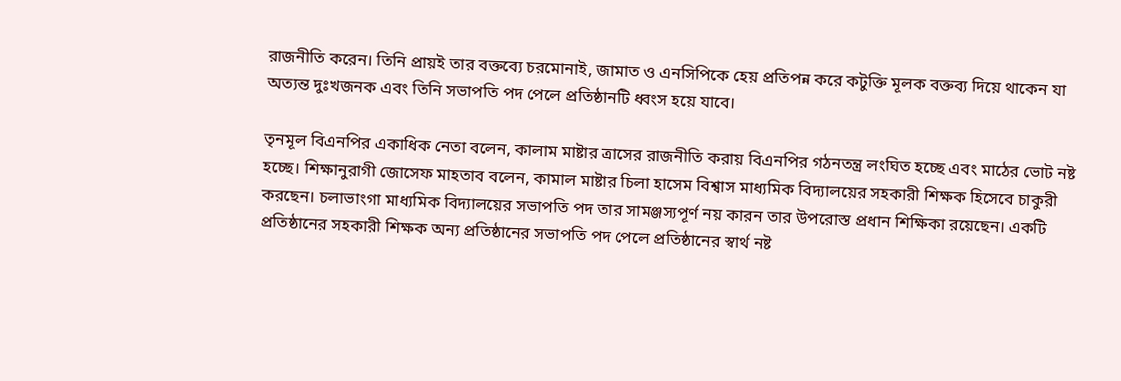রাজনীতি করেন। তিনি প্রায়ই তার বক্তব্যে চরমোনাই, জামাত ও এনসিপিকে হেয় প্রতিপন্ন করে কটুক্তি মূলক বক্তব্য দিয়ে থাকেন যা অত্যন্ত দুঃখজনক এবং তিনি সভাপতি পদ পেলে প্রতিষ্ঠানটি ধ্বংস হয়ে যাবে।

তৃনমূল বিএনপির একাধিক নেতা বলেন, কালাম মাষ্টার ত্রাসের রাজনীতি করায় বিএনপির গঠনতন্ত্র লংঘিত হচ্ছে এবং মাঠের ভোট নষ্ট হচ্ছে। শিক্ষানুরাগী জোসেফ মাহতাব বলেন, কামাল মাষ্টার চিলা হাসেম বিশ্বাস মাধ্যমিক বিদ্যালয়ের সহকারী শিক্ষক হিসেবে চাকুরী করছেন। চলাভাংগা মাধ্যমিক বিদ্যালয়ের সভাপতি পদ তার সামঞ্জস্যপূর্ণ নয় কারন তার উপরোস্ত প্রধান শিক্ষিকা রয়েছেন। একটি প্রতিষ্ঠানের সহকারী শিক্ষক অন্য প্রতিষ্ঠানের সভাপতি পদ পেলে প্রতিষ্ঠানের স্বার্থ নষ্ট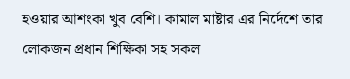হওয়ার আশংকা খুব বেশি। কামাল মাষ্টার এর নির্দেশে তার লোকজন প্রধান শিক্ষিকা সহ সকল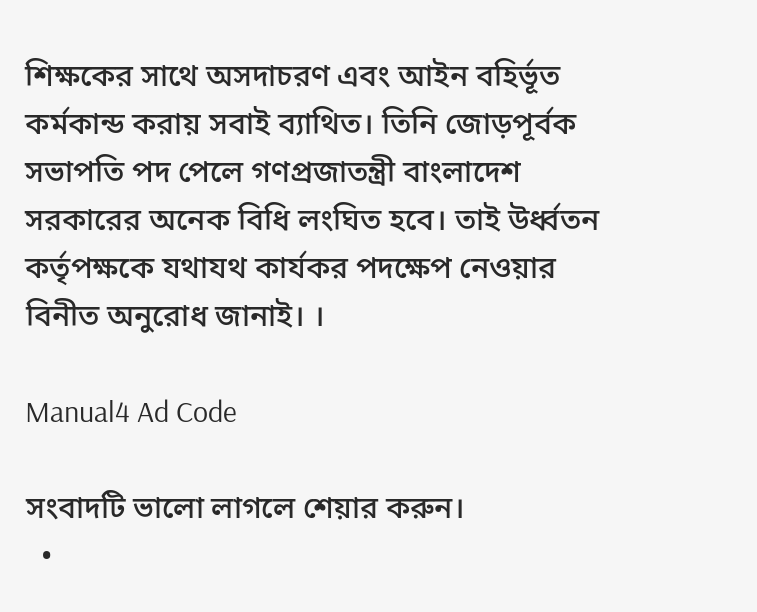শিক্ষকের সাথে অসদাচরণ এবং আইন বহির্ভূত কর্মকান্ড করায় সবাই ব্যাথিত। তিনি জোড়পূর্বক সভাপতি পদ পেলে গণপ্রজাতন্ত্রী বাংলাদেশ সরকারের অনেক বিধি লংঘিত হবে। তাই উর্ধ্বতন কর্তৃপক্ষকে যথাযথ কার্যকর পদক্ষেপ নেওয়ার বিনীত অনুরোধ জানাই। ।

Manual4 Ad Code

সংবাদটি ভালো লাগলে শেয়ার করুন।
  •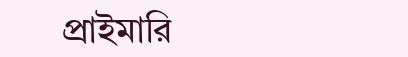প্রাইমারি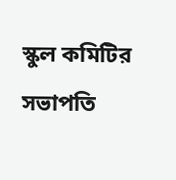স্কুল কমিটির সভাপতি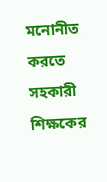মনোনীত করতে সহকারী শিক্ষকের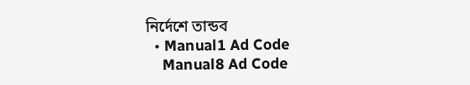নির্দেশে তান্ডব
  • Manual1 Ad Code
    Manual8 Ad Code